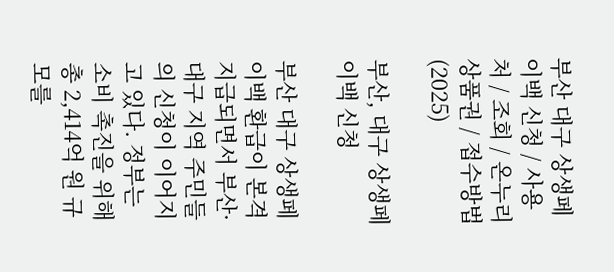부산 대구 상생페이백 신청 / 사용처 / 조회 / 온누리상품권 / 접수방법(2025)

부산, 대구 상생페이백 신청

부산 대구 상생페이백 환급이 본격 지급되면서 부산·대구 지역 주민들의 신청이 이어지고 있다. 정부는 소비 촉진을 위해 총 2,414억 원 규모를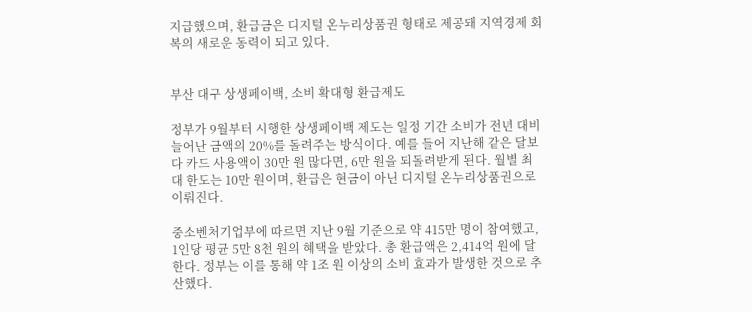지급했으며, 환급금은 디지털 온누리상품권 형태로 제공돼 지역경제 회복의 새로운 동력이 되고 있다.


부산 대구 상생페이백, 소비 확대형 환급제도

정부가 9월부터 시행한 상생페이백 제도는 일정 기간 소비가 전년 대비 늘어난 금액의 20%를 돌려주는 방식이다. 예를 들어 지난해 같은 달보다 카드 사용액이 30만 원 많다면, 6만 원을 되돌려받게 된다. 월별 최대 한도는 10만 원이며, 환급은 현금이 아닌 디지털 온누리상품권으로 이뤄진다.

중소벤처기업부에 따르면 지난 9월 기준으로 약 415만 명이 참여했고, 1인당 평균 5만 8천 원의 혜택을 받았다. 총 환급액은 2,414억 원에 달한다. 정부는 이를 통해 약 1조 원 이상의 소비 효과가 발생한 것으로 추산했다.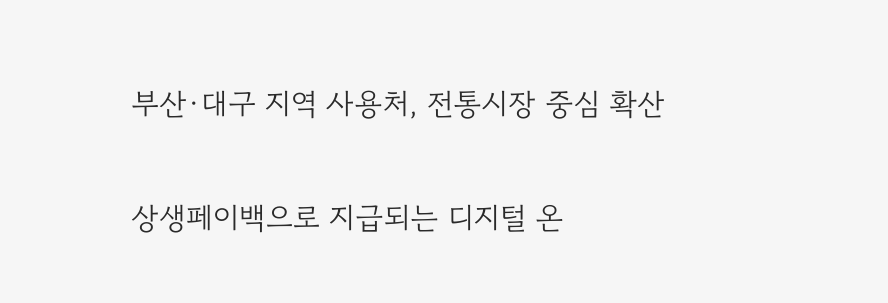부산·대구 지역 사용처, 전통시장 중심 확산

상생페이백으로 지급되는 디지털 온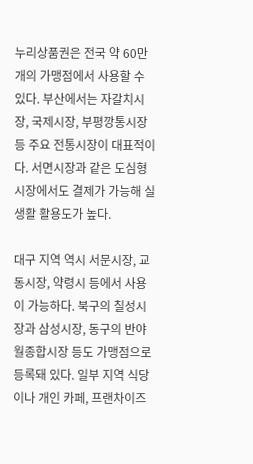누리상품권은 전국 약 60만 개의 가맹점에서 사용할 수 있다. 부산에서는 자갈치시장, 국제시장, 부평깡통시장 등 주요 전통시장이 대표적이다. 서면시장과 같은 도심형 시장에서도 결제가 가능해 실생활 활용도가 높다.

대구 지역 역시 서문시장, 교동시장, 약령시 등에서 사용이 가능하다. 북구의 칠성시장과 삼성시장, 동구의 반야월종합시장 등도 가맹점으로 등록돼 있다. 일부 지역 식당이나 개인 카페, 프랜차이즈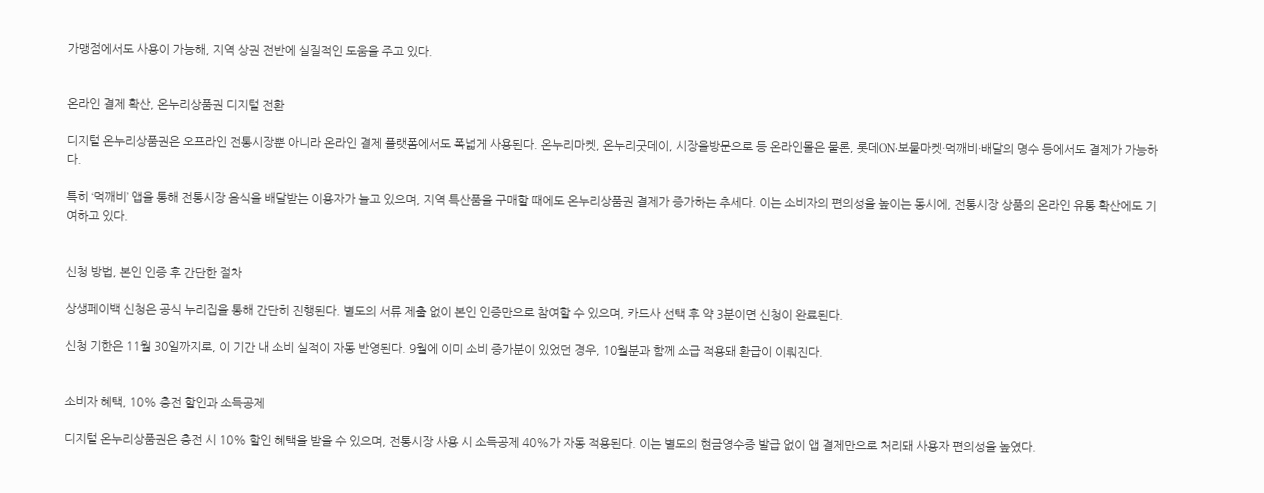가맹점에서도 사용이 가능해, 지역 상권 전반에 실질적인 도움을 주고 있다.


온라인 결제 확산, 온누리상품권 디지털 전환

디지털 온누리상품권은 오프라인 전통시장뿐 아니라 온라인 결제 플랫폼에서도 폭넓게 사용된다. 온누리마켓, 온누리굿데이, 시장을방문으로 등 온라인몰은 물론, 롯데ON·보물마켓·먹깨비·배달의 명수 등에서도 결제가 가능하다.

특히 ‘먹깨비’ 앱을 통해 전통시장 음식을 배달받는 이용자가 늘고 있으며, 지역 특산품을 구매할 때에도 온누리상품권 결제가 증가하는 추세다. 이는 소비자의 편의성을 높이는 동시에, 전통시장 상품의 온라인 유통 확산에도 기여하고 있다.


신청 방법, 본인 인증 후 간단한 절차

상생페이백 신청은 공식 누리집을 통해 간단히 진행된다. 별도의 서류 제출 없이 본인 인증만으로 참여할 수 있으며, 카드사 선택 후 약 3분이면 신청이 완료된다.

신청 기한은 11월 30일까지로, 이 기간 내 소비 실적이 자동 반영된다. 9월에 이미 소비 증가분이 있었던 경우, 10월분과 함께 소급 적용돼 환급이 이뤄진다.


소비자 혜택, 10% 충전 할인과 소득공제

디지털 온누리상품권은 충전 시 10% 할인 혜택을 받을 수 있으며, 전통시장 사용 시 소득공제 40%가 자동 적용된다. 이는 별도의 현금영수증 발급 없이 앱 결제만으로 처리돼 사용자 편의성을 높였다.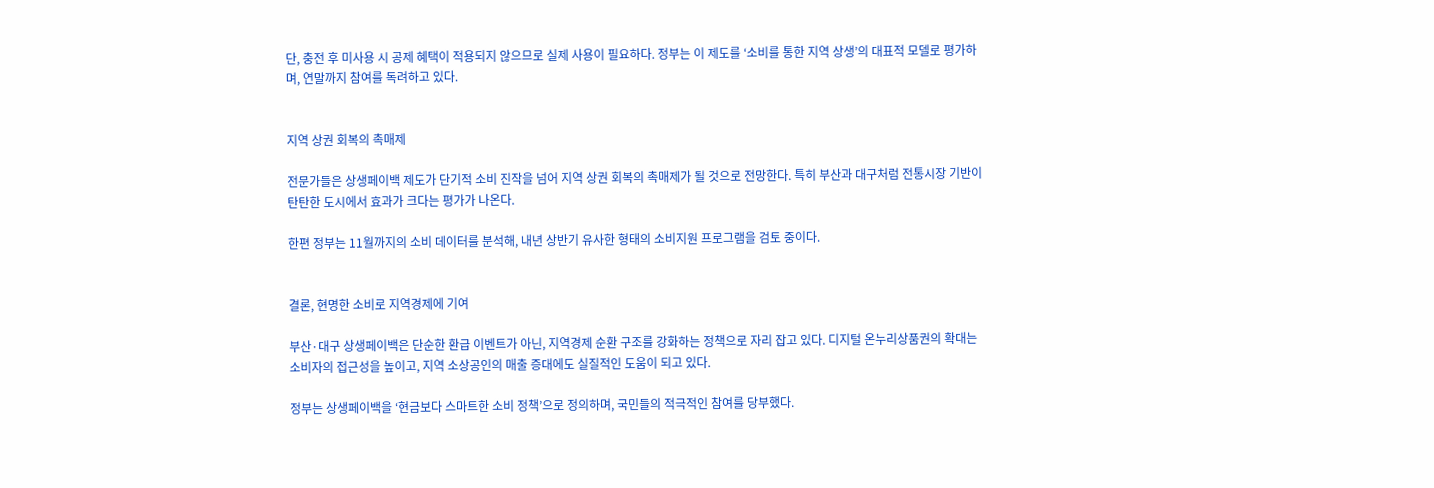단, 충전 후 미사용 시 공제 혜택이 적용되지 않으므로 실제 사용이 필요하다. 정부는 이 제도를 ‘소비를 통한 지역 상생’의 대표적 모델로 평가하며, 연말까지 참여를 독려하고 있다.


지역 상권 회복의 촉매제

전문가들은 상생페이백 제도가 단기적 소비 진작을 넘어 지역 상권 회복의 촉매제가 될 것으로 전망한다. 특히 부산과 대구처럼 전통시장 기반이 탄탄한 도시에서 효과가 크다는 평가가 나온다.

한편 정부는 11월까지의 소비 데이터를 분석해, 내년 상반기 유사한 형태의 소비지원 프로그램을 검토 중이다.


결론, 현명한 소비로 지역경제에 기여

부산·대구 상생페이백은 단순한 환급 이벤트가 아닌, 지역경제 순환 구조를 강화하는 정책으로 자리 잡고 있다. 디지털 온누리상품권의 확대는 소비자의 접근성을 높이고, 지역 소상공인의 매출 증대에도 실질적인 도움이 되고 있다.

정부는 상생페이백을 ‘현금보다 스마트한 소비 정책’으로 정의하며, 국민들의 적극적인 참여를 당부했다.